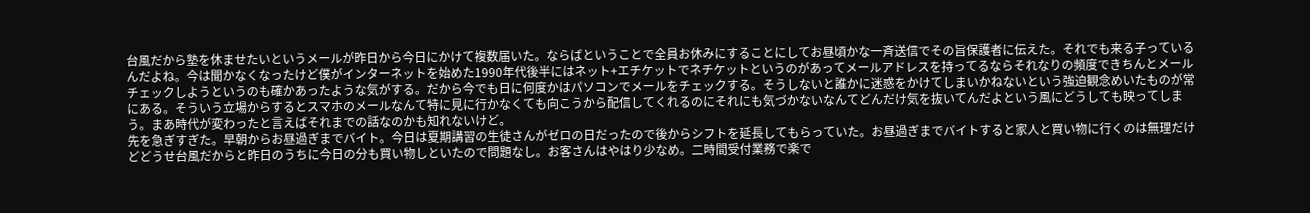台風だから塾を休ませたいというメールが昨日から今日にかけて複数届いた。ならばということで全員お休みにすることにしてお昼頃かな一斉送信でその旨保護者に伝えた。それでも来る子っているんだよね。今は聞かなくなったけど僕がインターネットを始めた1990年代後半にはネット+エチケットでネチケットというのがあってメールアドレスを持ってるならそれなりの頻度できちんとメールチェックしようというのも確かあったような気がする。だから今でも日に何度かはパソコンでメールをチェックする。そうしないと誰かに迷惑をかけてしまいかねないという強迫観念めいたものが常にある。そういう立場からするとスマホのメールなんて特に見に行かなくても向こうから配信してくれるのにそれにも気づかないなんてどんだけ気を抜いてんだよという風にどうしても映ってしまう。まあ時代が変わったと言えばそれまでの話なのかも知れないけど。
先を急ぎすぎた。早朝からお昼過ぎまでバイト。今日は夏期講習の生徒さんがゼロの日だったので後からシフトを延長してもらっていた。お昼過ぎまでバイトすると家人と買い物に行くのは無理だけどどうせ台風だからと昨日のうちに今日の分も買い物しといたので問題なし。お客さんはやはり少なめ。二時間受付業務で楽で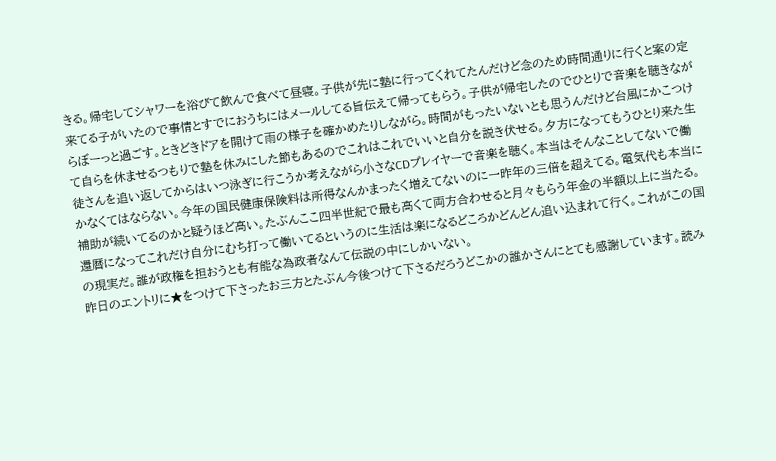きる。帰宅してシャワーを浴びて飲んで食べて昼寝。子供が先に塾に行ってくれてたんだけど念のため時間通りに行くと案の定来てる子がいたので事情とすでにおうちにはメールしてる旨伝えて帰ってもらう。子供が帰宅したのでひとりで音楽を聴きながらぼーっと過ごす。ときどきドアを開けて雨の様子を確かめたりしながら。時間がもったいないとも思うんだけど台風にかこつけて自らを休ませるつもりで塾を休みにした節もあるのでこれはこれでいいと自分を説き伏せる。夕方になってもうひとり来た生徒さんを追い返してからはいつ泳ぎに行こうか考えながら小さなCDプレイヤーで音楽を聴く。本当はそんなことしてないで働かなくてはならない。今年の国民健康保険料は所得なんかまったく増えてないのに一昨年の三倍を超えてる。電気代も本当に補助が続いてるのかと疑うほど高い。たぶんここ四半世紀で最も高くて両方合わせると月々もらう年金の半額以上に当たる。還暦になってこれだけ自分にむち打って働いてるというのに生活は楽になるどころかどんどん追い込まれて行く。これがこの国の現実だ。誰が政権を担おうとも有能な為政者なんて伝説の中にしかいない。
昨日のエントリに★をつけて下さったお三方とたぶん今後つけて下さるだろうどこかの誰かさんにとても感謝しています。読み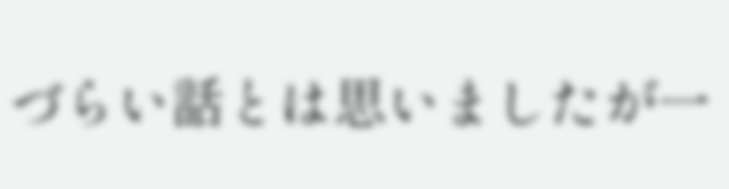づらい話とは思いましたが一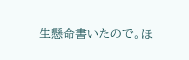生懸命書いたので。ほ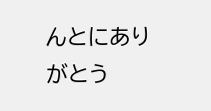んとにありがとう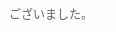ございました。